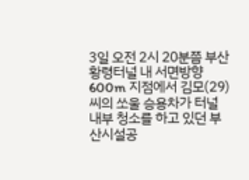3일 오전 2시 20분쯤 부산 황령터널 내 서면방향 600m 지점에서 김모(29) 씨의 쏘울 승용차가 터널 내부 청소를 하고 있던 부산시설공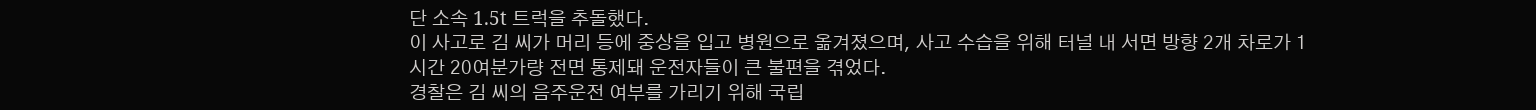단 소속 1.5t 트럭을 추돌했다.
이 사고로 김 씨가 머리 등에 중상을 입고 병원으로 옮겨졌으며, 사고 수습을 위해 터널 내 서면 방향 2개 차로가 1시간 20여분가량 전면 통제돼 운전자들이 큰 불편을 겪었다.
경찰은 김 씨의 음주운전 여부를 가리기 위해 국립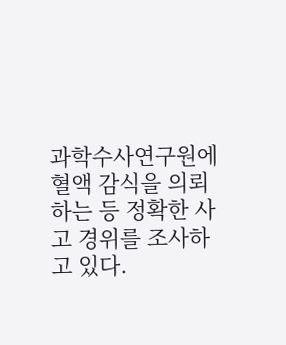과학수사연구원에 혈액 감식을 의뢰하는 등 정확한 사고 경위를 조사하고 있다.